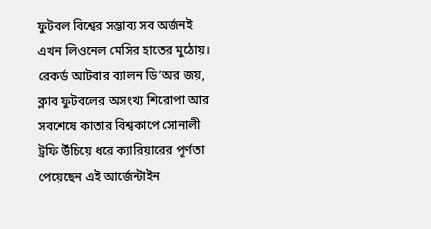ফুটবল বিশ্বের সম্ভাব্য সব অর্জনই এখন লিওনেল মেসির হাতের মুঠোয়। রেকর্ড আটবার ব্যালন ডি’অর জয়, ক্লাব ফুটবলের অসংখ্য শিরোপা আর সবশেষে কাতার বিশ্বকাপে সোনালী ট্রফি উঁচিয়ে ধরে ক্যারিয়ারের পূর্ণতা পেয়েছেন এই আর্জেন্টাইন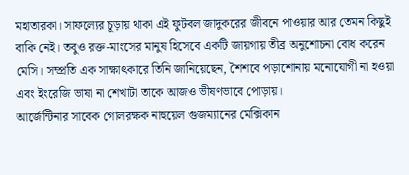মহাতারকা। সাফল্যের চূড়ায় থাকা এই ফুটবল জাদুকরের জীবনে পাওয়ার আর তেমন কিছুই বাকি নেই। তবুও রক্ত-মাংসের মানুষ হিসেবে একটি জায়গায় তীব্র অনুশোচনা বোধ করেন মেসি। সম্প্রতি এক সাক্ষাৎকারে তিনি জানিয়েছেন, শৈশবে পড়াশোনায় মনোযোগী না হওয়া এবং ইংরেজি ভাষা না শেখাটা তাকে আজও ভীষণভাবে পোড়ায়।
আর্জেন্টিনার সাবেক গোলরক্ষক নাহুয়েল গুজম্যানের মেক্সিকান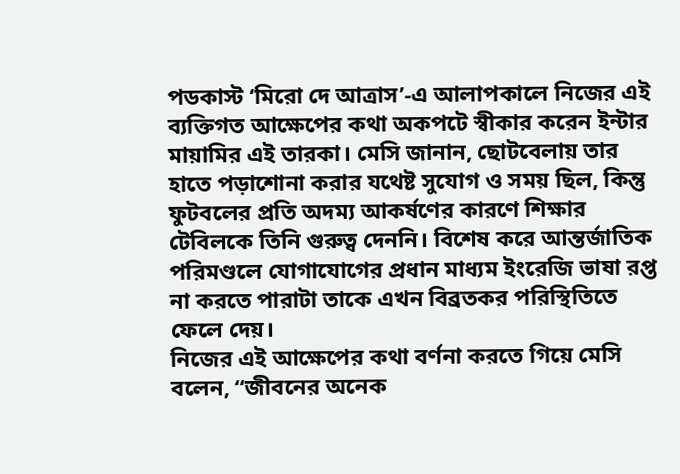পডকাস্ট ‘মিরো দে আত্রাস’-এ আলাপকালে নিজের এই ব্যক্তিগত আক্ষেপের কথা অকপটে স্বীকার করেন ইন্টার মায়ামির এই তারকা। মেসি জানান, ছোটবেলায় তার হাতে পড়াশোনা করার যথেষ্ট সুযোগ ও সময় ছিল, কিন্তু ফুটবলের প্রতি অদম্য আকর্ষণের কারণে শিক্ষার টেবিলকে তিনি গুরুত্ব দেননি। বিশেষ করে আন্তর্জাতিক পরিমণ্ডলে যোগাযোগের প্রধান মাধ্যম ইংরেজি ভাষা রপ্ত না করতে পারাটা তাকে এখন বিব্রতকর পরিস্থিতিতে ফেলে দেয়।
নিজের এই আক্ষেপের কথা বর্ণনা করতে গিয়ে মেসি বলেন, “জীবনের অনেক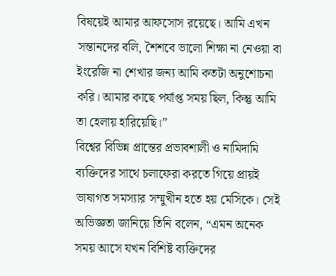বিষয়েই আমার আফসোস রয়েছে। আমি এখন সন্তানদের বলি, শৈশবে ভালো শিক্ষা না নেওয়া বা ইংরেজি না শেখার জন্য আমি কতটা অনুশোচনা করি। আমার কাছে পর্যাপ্ত সময় ছিল, কিন্তু আমি তা হেলায় হারিয়েছি।”
বিশ্বের বিভিন্ন প্রান্তের প্রভাবশালী ও নামিদামি ব্যক্তিদের সাথে চলাফেরা করতে গিয়ে প্রায়ই ভাষাগত সমস্যার সম্মুখীন হতে হয় মেসিকে। সেই অভিজ্ঞতা জানিয়ে তিনি বলেন, “এমন অনেক সময় আসে যখন বিশিষ্ট ব্যক্তিদের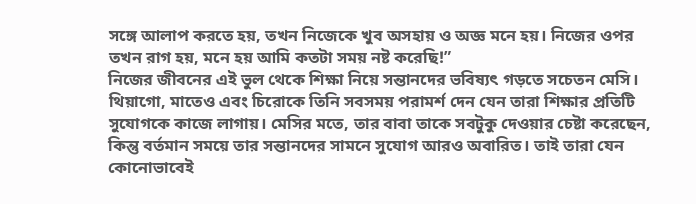সঙ্গে আলাপ করতে হয়, তখন নিজেকে খুব অসহায় ও অজ্ঞ মনে হয়। নিজের ওপর তখন রাগ হয়, মনে হয় আমি কতটা সময় নষ্ট করেছি!”
নিজের জীবনের এই ভুল থেকে শিক্ষা নিয়ে সন্তানদের ভবিষ্যৎ গড়তে সচেতন মেসি। থিয়াগো, মাতেও এবং চিরোকে তিনি সবসময় পরামর্শ দেন যেন তারা শিক্ষার প্রতিটি সুযোগকে কাজে লাগায়। মেসির মতে, তার বাবা তাকে সবটুকু দেওয়ার চেষ্টা করেছেন, কিন্তু বর্তমান সময়ে তার সন্তানদের সামনে সুযোগ আরও অবারিত। তাই তারা যেন কোনোভাবেই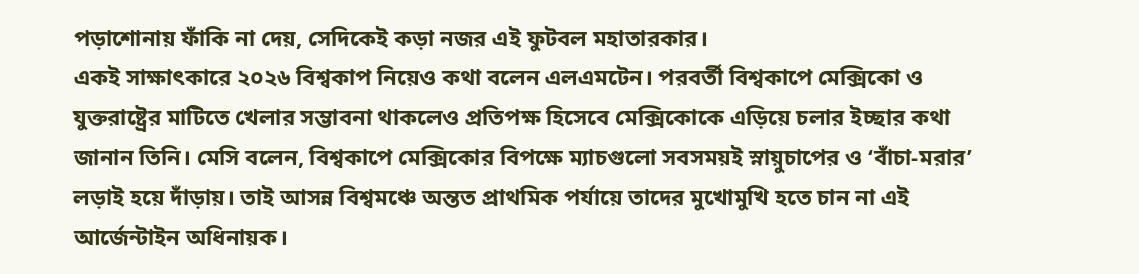পড়াশোনায় ফাঁকি না দেয়, সেদিকেই কড়া নজর এই ফুটবল মহাতারকার।
একই সাক্ষাৎকারে ২০২৬ বিশ্বকাপ নিয়েও কথা বলেন এলএমটেন। পরবর্তী বিশ্বকাপে মেক্সিকো ও যুক্তরাষ্ট্রের মাটিতে খেলার সম্ভাবনা থাকলেও প্রতিপক্ষ হিসেবে মেক্সিকোকে এড়িয়ে চলার ইচ্ছার কথা জানান তিনি। মেসি বলেন, বিশ্বকাপে মেক্সিকোর বিপক্ষে ম্যাচগুলো সবসময়ই স্নায়ুচাপের ও ‘বাঁচা-মরার’ লড়াই হয়ে দাঁড়ায়। তাই আসন্ন বিশ্বমঞ্চে অন্তত প্রাথমিক পর্যায়ে তাদের মুখোমুখি হতে চান না এই আর্জেন্টাইন অধিনায়ক।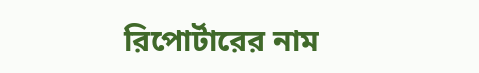রিপোর্টারের নাম